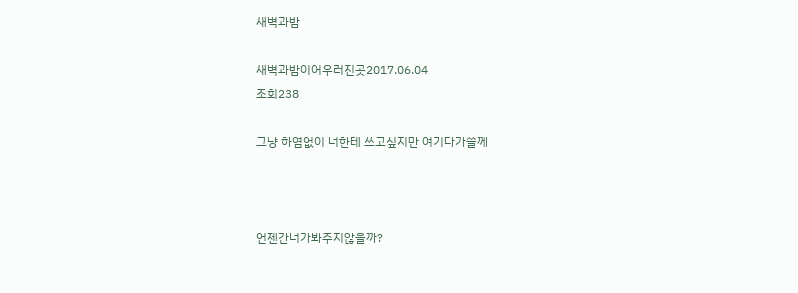새벽과밤

새벽과밤이어우러진곳2017.06.04
조회238

그냥 하염없이 너한테 쓰고싶지만 여기다가쓸께



언젠간너가봐주지않을까?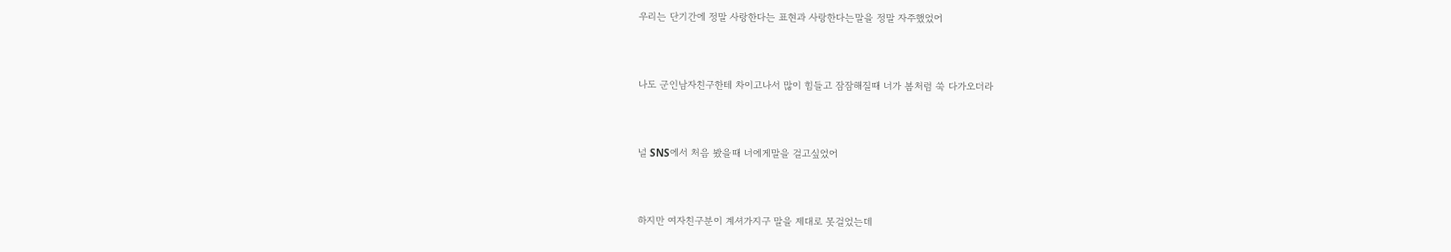우리는 단기간에 정말 사랑한다는 표현과 사랑한다는말을 정말 자주했었어



나도 군인남자친구한테 차이고나서 많이 힘들고 잠잠해질때 너가 봄처럼 쑥 다가오더라



널 SNS에서 처음 봤을때 너에게말을 걸고싶었어



하지만 여자친구분이 계셔가지구 말을 제대로 못걸었는데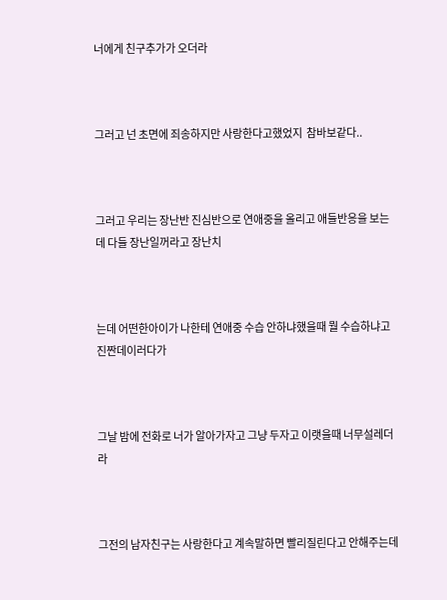너에게 친구추가가 오더라



그러고 넌 초면에 죄송하지만 사랑한다고했었지  참바보같다..



그러고 우리는 장난반 진심반으로 연애중을 올리고 애들반응을 보는데 다들 장난일꺼라고 장난치



는데 어떤한아이가 나한테 연애중 수습 안하냐했을때 뭘 수습하냐고 진짠데이러다가



그날 밤에 전화로 너가 알아가자고 그냥 두자고 이랫을때 너무설레더라



그전의 남자친구는 사랑한다고 계속말하면 빨리질린다고 안해주는데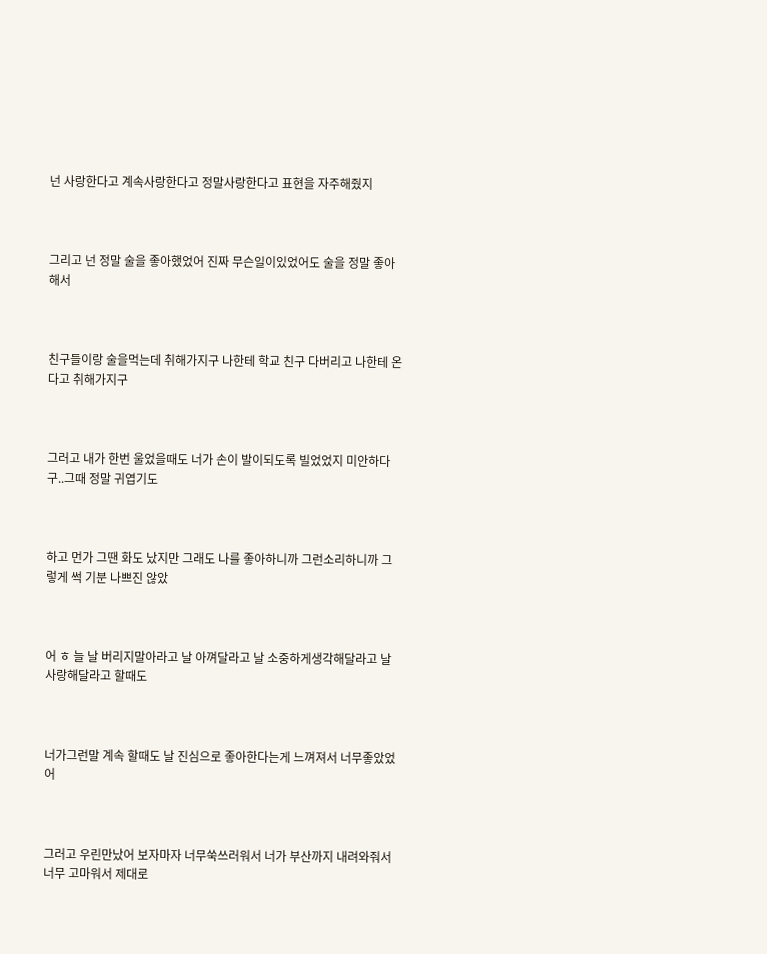넌 사랑한다고 계속사랑한다고 정말사랑한다고 표현을 자주해줬지



그리고 넌 정말 술을 좋아했었어 진짜 무슨일이있었어도 술을 정말 좋아해서



친구들이랑 술을먹는데 취해가지구 나한테 학교 친구 다버리고 나한테 온다고 취해가지구



그러고 내가 한번 울었을때도 너가 손이 발이되도록 빌었었지 미안하다구..그때 정말 귀엽기도



하고 먼가 그땐 화도 났지만 그래도 나를 좋아하니까 그런소리하니까 그렇게 썩 기분 나쁘진 않았



어 ㅎ 늘 날 버리지말아라고 날 아껴달라고 날 소중하게생각해달라고 날 사랑해달라고 할때도



너가그런말 계속 할때도 날 진심으로 좋아한다는게 느껴져서 너무좋았었어



그러고 우린만났어 보자마자 너무쑥쓰러워서 너가 부산까지 내려와줘서 너무 고마워서 제대로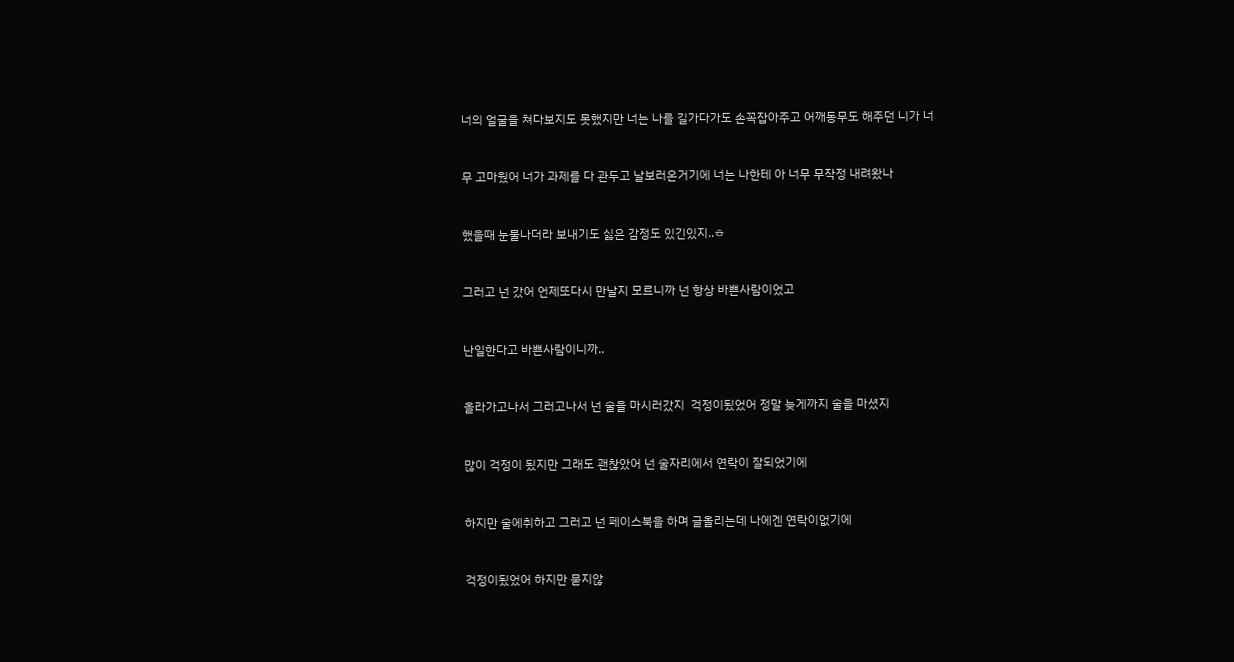너의 얼굴을 쳐다보지도 못했지만 너는 나를 길가다가도 손꼭잡아주고 어깨동무도 해주던 니가 너



무 고마웠어 너가 과제를 다 관두고 날보러온거기에 너는 나한테 아 너무 무작정 내려왔나



했을때 눈물나더라 보내기도 싫은 감정도 있긴있지..ㅎ



그러고 넌 갔어 언제또다시 만날지 모르니까 넌 항상 바쁜사람이었고



난일한다고 바쁜사람이니까..



올라가고나서 그러고나서 넌 술을 마시러갔지  걱정이됬었어 정말 늦게까지 술을 마셨지



많이 걱정이 됬지만 그래도 괜찮았어 넌 술자리에서 연락이 잘되었기에



하지만 술에취하고 그러고 넌 페이스북을 하며 글올리는데 나에겐 연락이없기에



걱정이됬었어 하지만 묻지않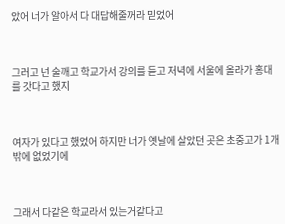았어 너가 알아서 다 대답해줄꺼라 믿었어



그러고 넌 술깨고 학교가서 강의를 듣고 저녁에 서울에 올라가 홍대를 갓다고 했지



여자가 있다고 했었어 하지만 너가 옛날에 살았던 곳은 초중고가 1개밖에 없었기에



그래서 다같은 학교라서 있는거같다고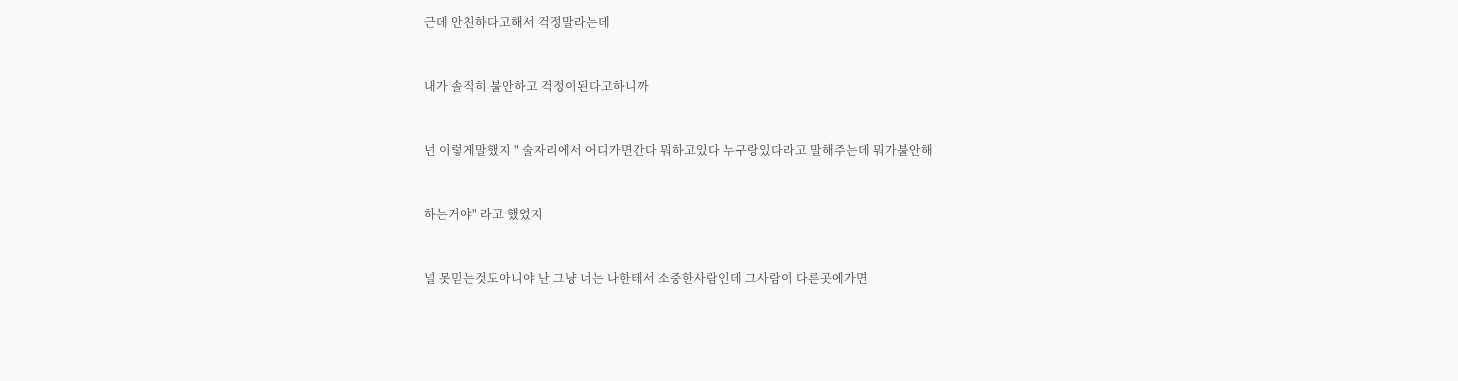근데 안친하다고해서 걱정말라는데



내가 솔직히 불안하고 걱정이된다고하니까



넌 이렇게말했지 " 술자리에서 어디가면간다 뭐하고있다 누구랑있다라고 말해주는데 뭐가불안해



하는거야" 라고 했었지



널 못믿는것도아니야 난 그냥 너는 나한테서 소중한사람인데 그사람이 다른곳에가면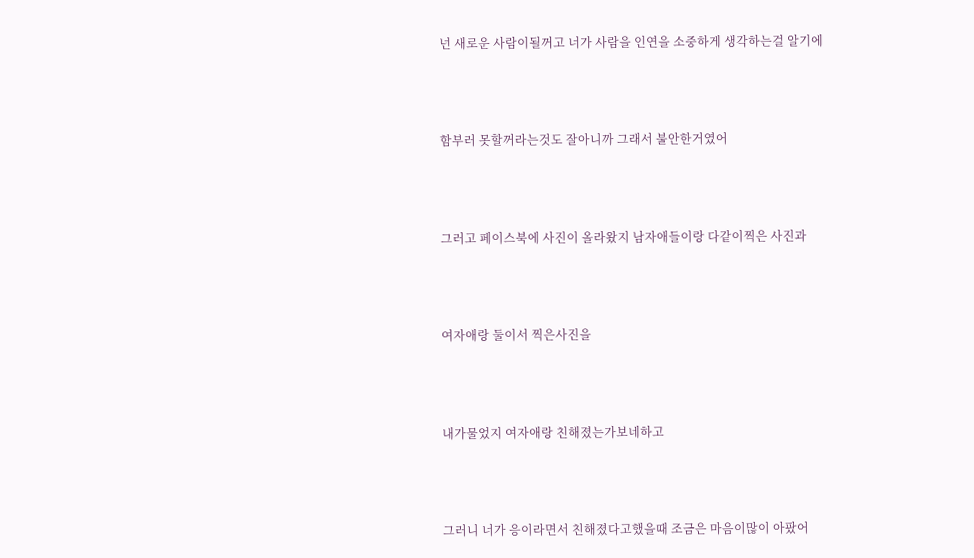넌 새로운 사람이될꺼고 너가 사람을 인연을 소중하게 생각하는걸 알기에



함부러 못할꺼라는것도 잘아니까 그래서 불안한거였어



그러고 페이스북에 사진이 올라왔지 남자애들이랑 다같이찍은 사진과



여자애랑 둘이서 찍은사진을



내가물었지 여자애랑 친해졌는가보네하고



그러니 너가 응이라면서 친해졌다고했을때 조금은 마음이많이 아팠어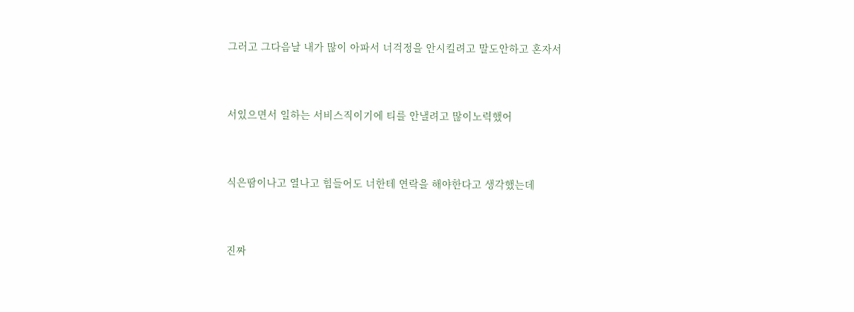그러고 그다음날 내가 많이 아파서 너걱정을 안시킬려고 말도안하고 혼자서



서있으면서 일하는 서비스직이기에 티를 안낼려고 많이노력했어



식은땀이나고 열나고 힘들어도 너한테 연락을 해야한다고 생각했는데



진짜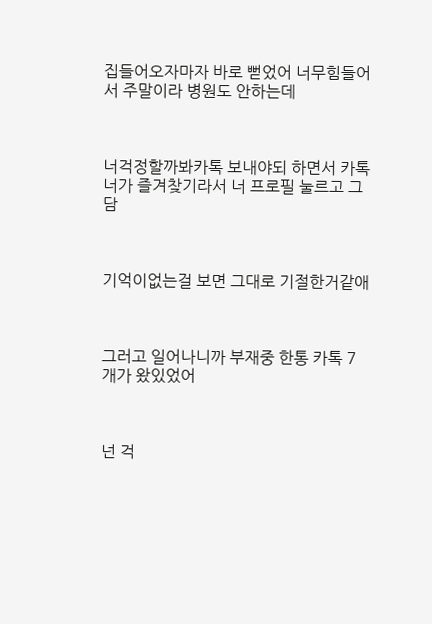집들어오자마자 바로 뻗었어 너무힘들어서 주말이라 병원도 안하는데



너걱정할까봐카톡 보내야되 하면서 카톡 너가 즐겨찾기라서 너 프로필 눌르고 그담



기억이없는걸 보면 그대로 기절한거같애



그러고 일어나니까 부재중 한통 카톡 7개가 왔있었어



넌 걱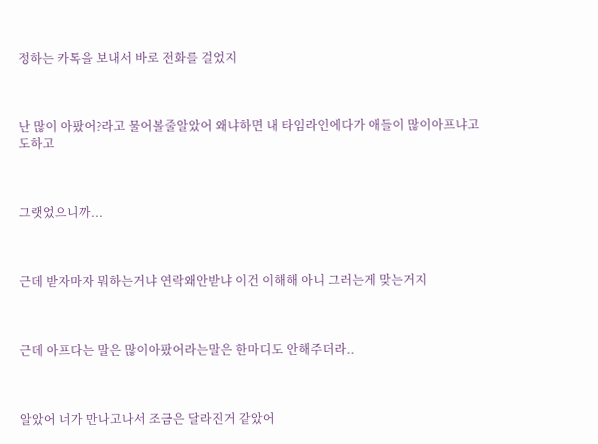정하는 카톡을 보내서 바로 전화를 걸었지



난 많이 아팠어?라고 물어볼줄알았어 왜냐하면 내 타임라인에다가 애들이 많이아프냐고도하고



그랫었으니까...



근데 받자마자 뭐하는거냐 연락왜안받냐 이건 이해해 아니 그러는게 맞는거지



근데 아프다는 말은 많이아팠어라는말은 한마디도 안해주더라..



알았어 너가 만나고나서 조금은 달라진거 같았어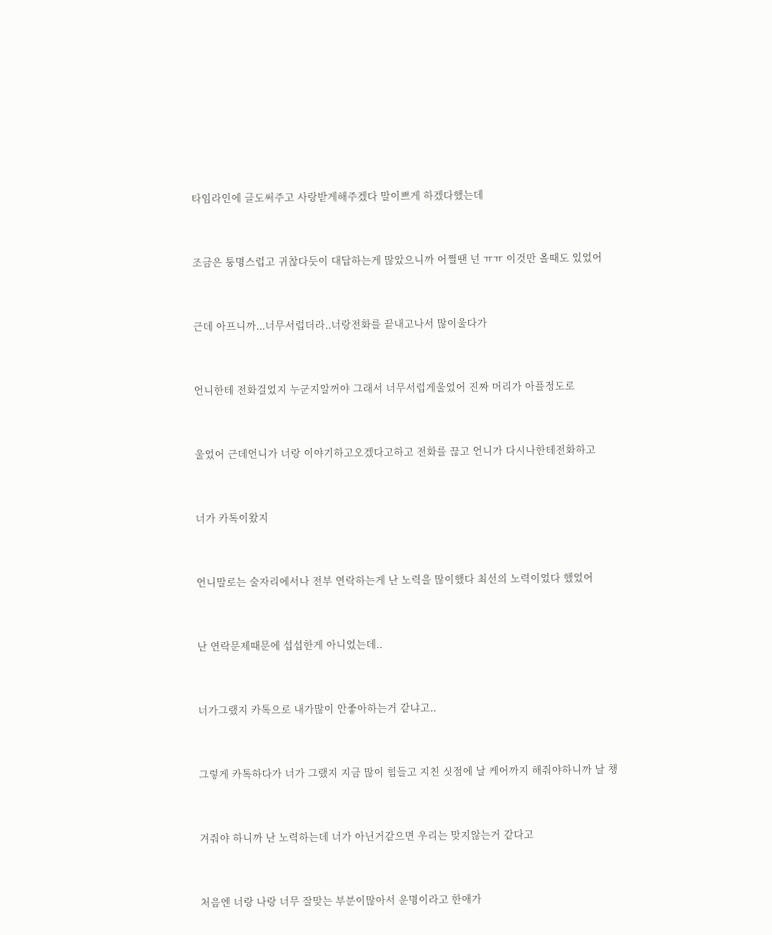타임라인에 글도써주고 사랑받게해주겠다 말이쁘게 하겠다했는데



조금은 퉁명스럽고 귀찮다듯이 대답하는게 많았으니까 어쩔땐 넌 ㅠㅠ 이것만 올때도 있었어



근데 아프니까...너무서럽더라..너랑전화를 끝내고나서 많이울다가



언니한테 전화걸었지 누군지알꺼야 그래서 너무서럽게울었어 진짜 머리가 아플정도로



울었어 근데언니가 너랑 이야기하고오겠다고하고 전화를 끊고 언니가 다시나한테전화하고



너가 카톡이왔지



언니말로는 술자리에서나 전부 연락하는게 난 노력을 많이했다 최선의 노력이었다 했었어



난 연락문제때문에 섭섭한게 아니었는데..



너가그랬지 카톡으로 내가많이 안좋아하는거 같냐고..



그렇게 카톡하다가 너가 그랬지 지금 많이 힘들고 지친 싯점에 날 케어까지 해줘야하니까 날 챙



겨줘야 하니까 난 노력하는데 너가 아닌거같으면 우리는 맞지않는거 같다고



처음엔 너랑 나랑 너무 잘맞는 부분이많아서 운명이라고 한애가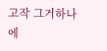고작 그거하나에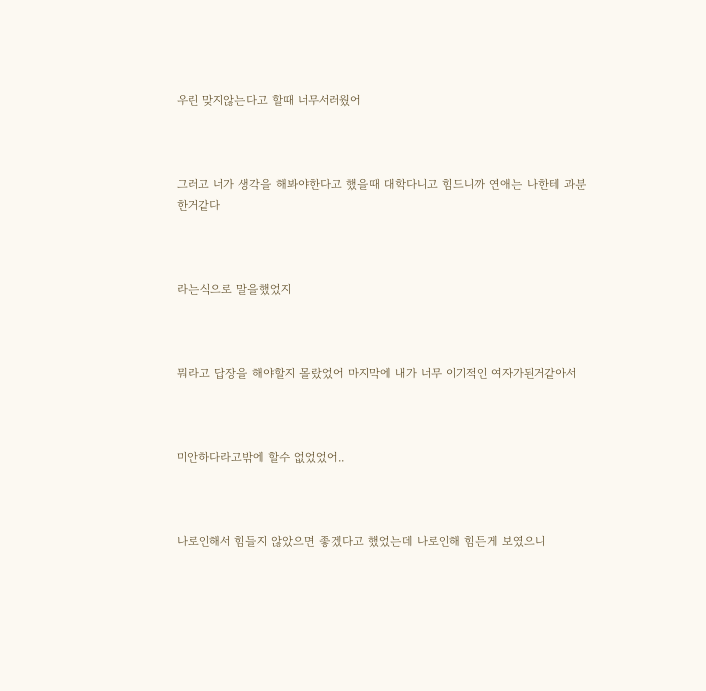우린 맞지않는다고 할때 너무서러웠어



그러고 너가 생각을 해봐야한다고 했을때 대학다니고 힘드니까 연애는 나한테 과분한거같다



라는식으로 말을했었지



뭐라고 답장을 해야할지 몰랐었어 마지막에 내가 너무 이기적인 여자가된거같아서



미안하다라고밖에 할수 없었었어..



나로인해서 힘들지 않았으면 좋겠다고 했었는데 나로인해 힘든게 보였으니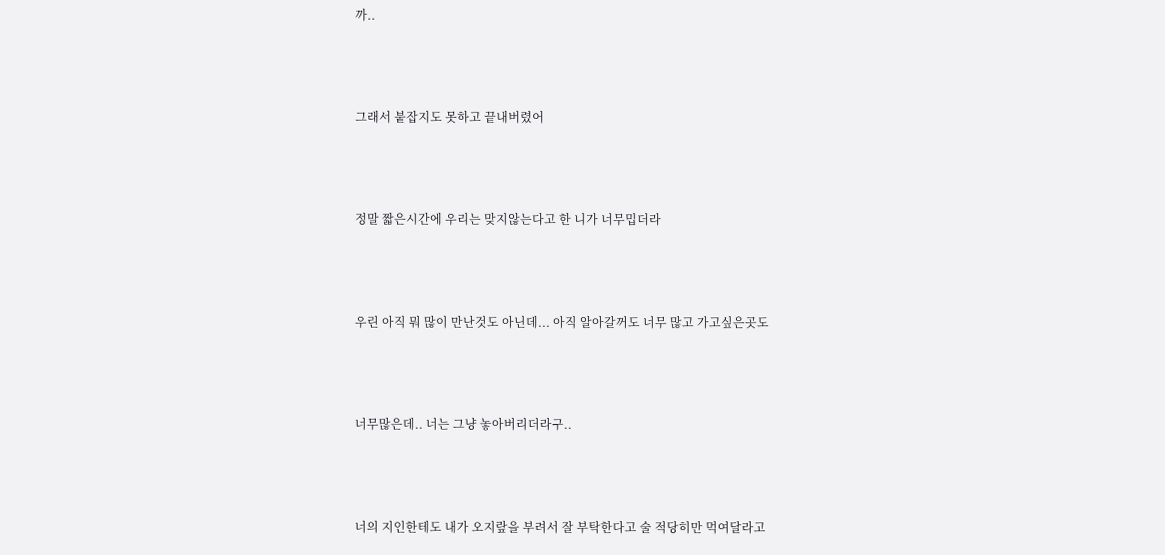까..



그래서 붙잡지도 못하고 끝내버렸어



정말 짧은시간에 우리는 맞지않는다고 한 니가 너무밉더라



우린 아직 뭐 많이 만난것도 아닌데... 아직 알아갈꺼도 너무 많고 가고싶은곳도



너무많은데.. 너는 그냥 놓아버리더라구..



너의 지인한테도 내가 오지랖을 부려서 잘 부탁한다고 술 적당히만 먹여달라고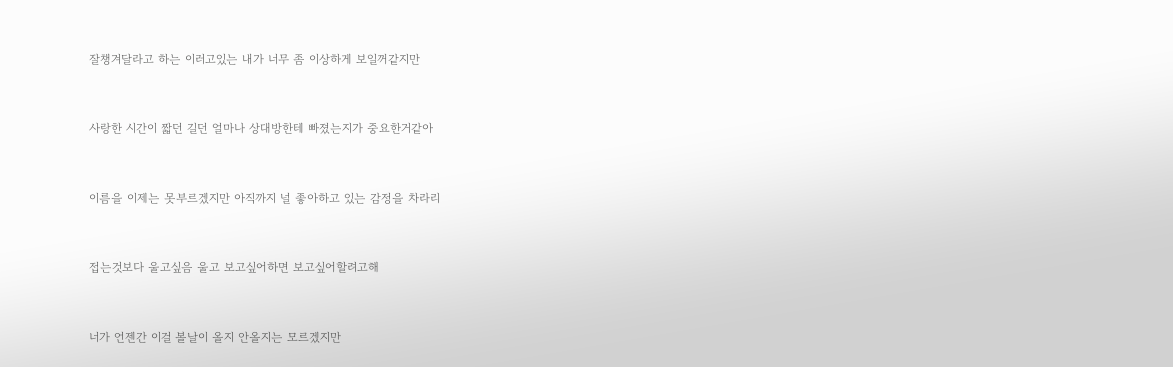잘챙겨달라고 하는 이러고있는 내가 너무 좀 이상하게 보일꺼같지만



사랑한 시간이 짧던 길던 얼마나 상대방한테 빠졌는지가 중요한거같아



이름을 이제는 못부르겠지만 아직까지 널 좋아하고 있는 감정을 차라리



접는것보다 울고싶음 울고 보고싶어하면 보고싶어할려고해



너가 언젠간 이걸 볼날이 올지 안올지는 모르겠지만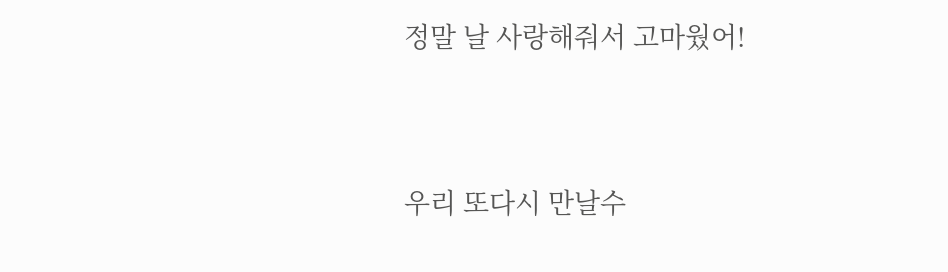정말 날 사랑해줘서 고마웠어!



우리 또다시 만날수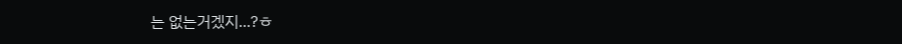는 없는거겠지...?ㅎ